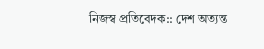নিজস্ব প্রতিবেদক:: দেশ অত্যন্ত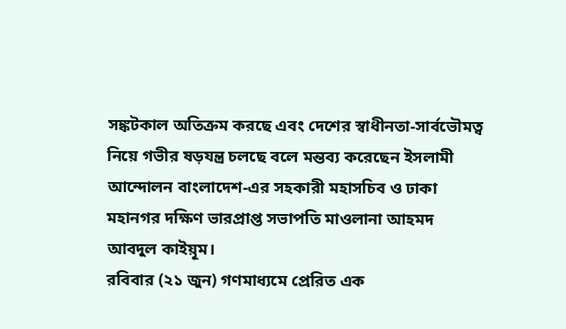সঙ্কটকাল অতিক্রম করছে এবং দেশের স্বাধীনতা-সার্বভৌমত্ব নিয়ে গভীর ষড়যন্ত্র চলছে বলে মন্তব্য করেছেন ইসলামী আন্দোলন বাংলাদেশ-এর সহকারী মহাসচিব ও ঢাকা মহানগর দক্ষিণ ভারপ্রাপ্ত সভাপতি মাওলানা আহমদ আবদুল কাইয়ূম।
রবিবার (২১ জুন) গণমাধ্যমে প্রেরিত এক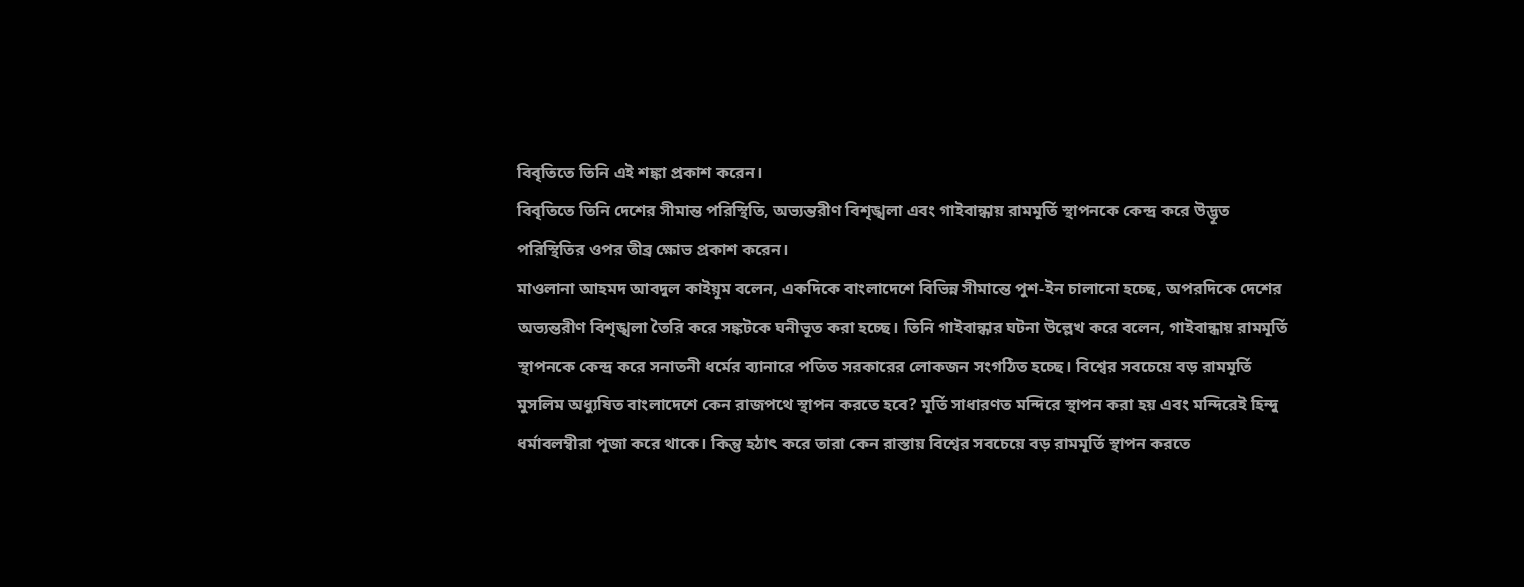বিবৃতিতে তিনি এই শঙ্কা প্রকাশ করেন।
বিবৃতিতে তিনি দেশের সীমান্ত পরিস্থিতি, অভ্যন্তরীণ বিশৃঙ্খলা এবং গাইবান্ধায় রামমূর্তি স্থাপনকে কেন্দ্র করে উদ্ভূত পরিস্থিতির ওপর তীব্র ক্ষোভ প্রকাশ করেন।
মাওলানা আহমদ আবদুল কাইয়ূম বলেন, একদিকে বাংলাদেশে বিভিন্ন সীমান্তে পুশ-ইন চালানো হচ্ছে, অপরদিকে দেশের অভ্যন্তরীণ বিশৃঙ্খলা তৈরি করে সঙ্কটকে ঘনীভূত করা হচ্ছে। তিনি গাইবান্ধার ঘটনা উল্লেখ করে বলেন, গাইবান্ধায় রামমূর্তি স্থাপনকে কেন্দ্র করে সনাতনী ধর্মের ব্যানারে পতিত সরকারের লোকজন সংগঠিত হচ্ছে। বিশ্বের সবচেয়ে বড় রামমূর্তি মুসলিম অধ্যুষিত বাংলাদেশে কেন রাজপথে স্থাপন করতে হবে? মূর্তি সাধারণত মন্দিরে স্থাপন করা হয় এবং মন্দিরেই হিন্দু ধর্মাবলম্বীরা পূজা করে থাকে। কিন্তু হঠাৎ করে তারা কেন রাস্তায় বিশ্বের সবচেয়ে বড় রামমূর্তি স্থাপন করতে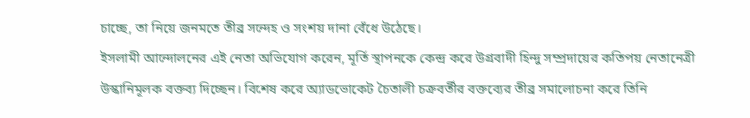চাচ্ছে, তা নিয়ে জনমতে তীব্র সন্দেহ ও সংশয় দানা বেঁধে উঠেছে।
ইসলামী আন্দোলনের এই নেতা অভিযোগ করেন, মূর্তি স্থাপনকে কেন্দ্র করে উগ্রবাদী হিন্দু সম্প্রদায়ের কতিপয় নেতানেত্রী উস্কানিমূলক বক্তব্য দিচ্ছেন। বিশেষ করে অ্যাডভোকেট চৈতালী চক্রবর্তীর বক্তব্যের তীব্র সমালোচনা করে তিনি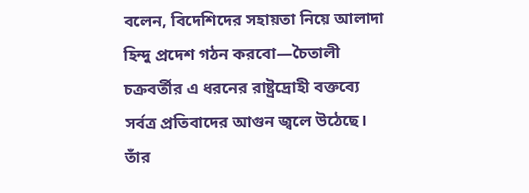বলেন, বিদেশিদের সহায়তা নিয়ে আলাদা হিন্দু প্রদেশ গঠন করবো—চৈতালী চক্রবর্তীর এ ধরনের রাষ্ট্রদ্রোহী বক্তব্যে সর্বত্র প্রতিবাদের আগুন জ্বলে উঠেছে। তাঁর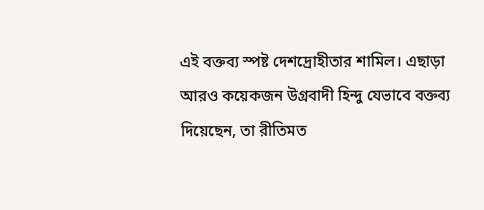এই বক্তব্য স্পষ্ট দেশদ্রোহীতার শামিল। এছাড়া আরও কয়েকজন উগ্রবাদী হিন্দু যেভাবে বক্তব্য দিয়েছেন, তা রীতিমত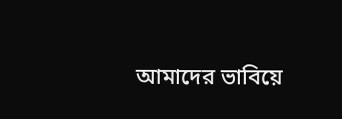আমাদের ভাবিয়ে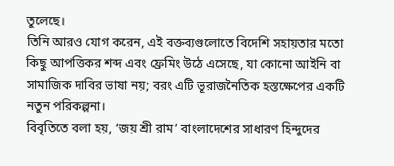তুলেছে।
তিনি আরও যোগ করেন, এই বক্তব্যগুলোতে বিদেশি সহায়তার মতো কিছু আপত্তিকর শব্দ এবং ফ্রেমিং উঠে এসেছে, যা কোনো আইনি বা সামাজিক দাবির ভাষা নয়; বরং এটি ভূরাজনৈতিক হস্তক্ষেপের একটি নতুন পরিকল্পনা।
বিবৃতিতে বলা হয়, ‘জয় শ্রী রাম’ বাংলাদেশের সাধারণ হিন্দুদের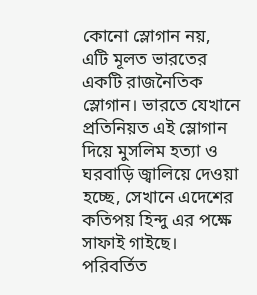কোনো স্লোগান নয়, এটি মূলত ভারতের একটি রাজনৈতিক স্লোগান। ভারতে যেখানে প্রতিনিয়ত এই স্লোগান দিয়ে মুসলিম হত্যা ও ঘরবাড়ি জ্বালিয়ে দেওয়া হচ্ছে, সেখানে এদেশের কতিপয় হিন্দু এর পক্ষে সাফাই গাইছে। পরিবর্তিত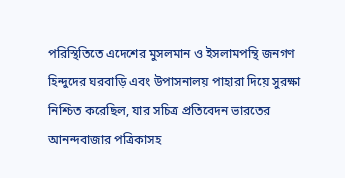পরিস্থিতিতে এদেশের মুসলমান ও ইসলামপন্থি জনগণ হিন্দুদের ঘরবাড়ি এবং উপাসনালয় পাহারা দিয়ে সুরক্ষা নিশ্চিত করেছিল, যার সচিত্র প্রতিবেদন ভারতের আনন্দবাজার পত্রিকাসহ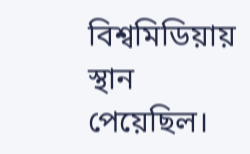বিশ্বমিডিয়ায় স্থান পেয়েছিল।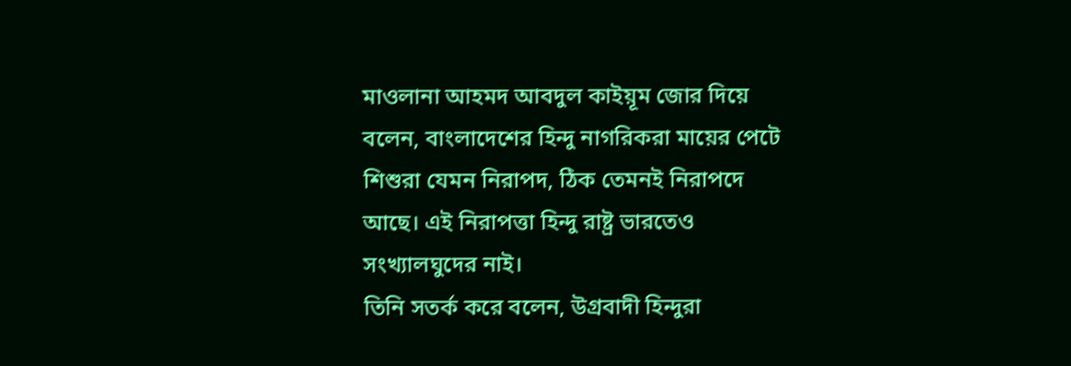মাওলানা আহমদ আবদুল কাইয়ূম জোর দিয়ে বলেন, বাংলাদেশের হিন্দু নাগরিকরা মায়ের পেটে শিশুরা যেমন নিরাপদ, ঠিক তেমনই নিরাপদে আছে। এই নিরাপত্তা হিন্দু রাষ্ট্র ভারতেও সংখ্যালঘুদের নাই।
তিনি সতর্ক করে বলেন, উগ্রবাদী হিন্দুরা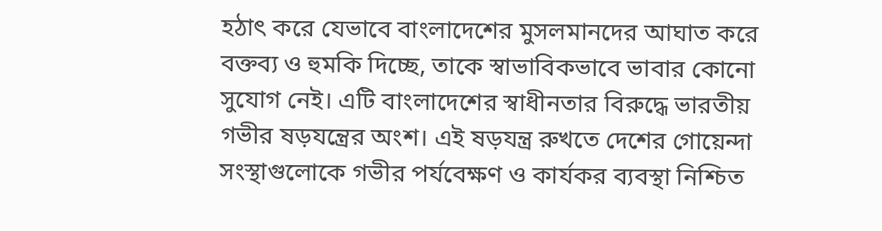হঠাৎ করে যেভাবে বাংলাদেশের মুসলমানদের আঘাত করে বক্তব্য ও হুমকি দিচ্ছে, তাকে স্বাভাবিকভাবে ভাবার কোনো সুযোগ নেই। এটি বাংলাদেশের স্বাধীনতার বিরুদ্ধে ভারতীয় গভীর ষড়যন্ত্রের অংশ। এই ষড়যন্ত্র রুখতে দেশের গোয়েন্দা সংস্থাগুলোকে গভীর পর্যবেক্ষণ ও কার্যকর ব্যবস্থা নিশ্চিত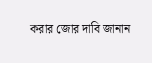করার জোর দাবি জানান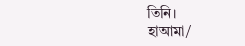তিনি।
হাআমা/